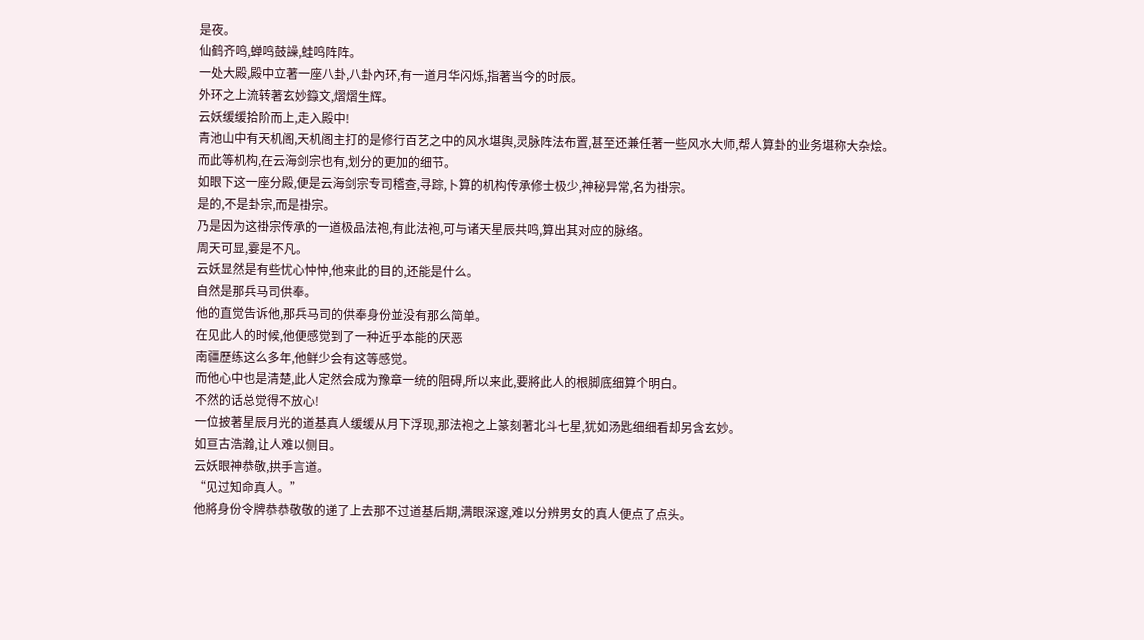是夜。
仙鹤齐鸣,蝉鸣鼓譟,蛙鸣阵阵。
一处大殿,殿中立著一座八卦,八卦內环,有一道月华闪烁,指著当今的时辰。
外环之上流转著玄妙籙文,熠熠生辉。
云妖缓缓拾阶而上,走入殿中!
青池山中有天机阁,天机阁主打的是修行百艺之中的风水堪舆,灵脉阵法布置,甚至还兼任著一些风水大师,帮人算卦的业务堪称大杂烩。
而此等机构,在云海剑宗也有,划分的更加的细节。
如眼下这一座分殿,便是云海剑宗专司稽查,寻踪,卜算的机构传承修士极少,神秘异常,名为褂宗。
是的,不是卦宗,而是褂宗。
乃是因为这褂宗传承的一道极品法袍,有此法袍,可与诸天星辰共鸣,算出其对应的脉络。
周天可显,霎是不凡。
云妖显然是有些忧心忡忡,他来此的目的,还能是什么。
自然是那兵马司供奉。
他的直觉告诉他,那兵马司的供奉身份並没有那么简单。
在见此人的时候,他便感觉到了一种近乎本能的厌恶
南疆歷练这么多年,他鲜少会有这等感觉。
而他心中也是清楚,此人定然会成为豫章一统的阻碍,所以来此,要將此人的根脚底细算个明白。
不然的话总觉得不放心!
一位披著星辰月光的道基真人缓缓从月下浮现,那法袍之上篆刻著北斗七星,犹如汤匙细细看却另含玄妙。
如亘古浩瀚,让人难以侧目。
云妖眼神恭敬,拱手言道。
“见过知命真人。”
他將身份令牌恭恭敬敬的递了上去那不过道基后期,满眼深邃,难以分辨男女的真人便点了点头。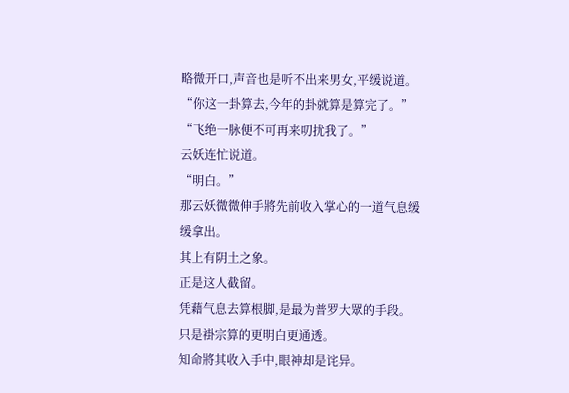略微开口,声音也是听不出来男女,平缓说道。
“你这一卦算去,今年的卦就算是算完了。”
“飞绝一脉便不可再来叨扰我了。”
云妖连忙说道。
“明白。”
那云妖微微伸手將先前收入掌心的一道气息缓缓拿出。
其上有阴土之象。
正是这人截留。
凭藉气息去算根脚,是最为普罗大眾的手段。
只是褂宗算的更明白更通透。
知命將其收入手中,眼神却是诧异。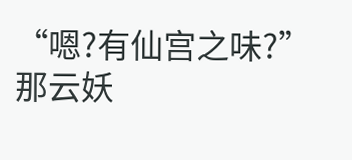“嗯?有仙宫之味?”
那云妖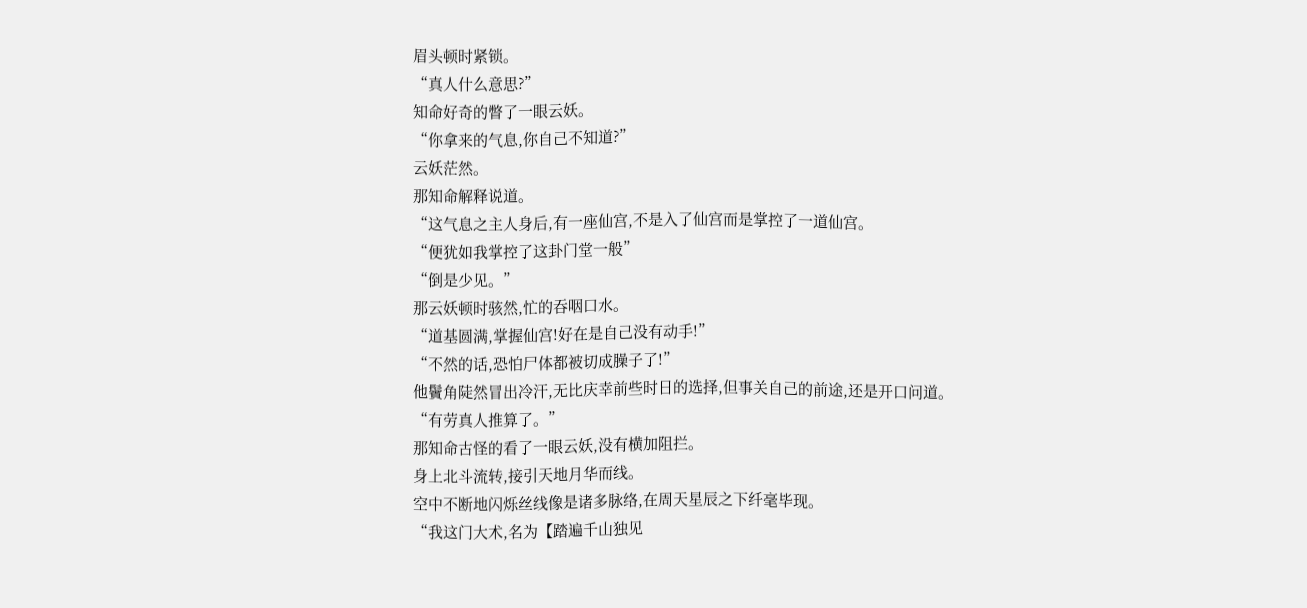眉头顿时紧锁。
“真人什么意思?”
知命好奇的瞥了一眼云妖。
“你拿来的气息,你自己不知道?”
云妖茫然。
那知命解释说道。
“这气息之主人身后,有一座仙宫,不是入了仙宫而是掌控了一道仙宫。
“便犹如我掌控了这卦门堂一般”
“倒是少见。”
那云妖顿时骇然,忙的吞咽口水。
“道基圆满,掌握仙宫!好在是自己没有动手!”
“不然的话,恐怕尸体都被切成臊子了!”
他鬢角陡然冒出冷汗,无比庆幸前些时日的选择,但事关自己的前途,还是开口问道。
“有劳真人推算了。”
那知命古怪的看了一眼云妖,没有横加阻拦。
身上北斗流转,接引天地月华而线。
空中不断地闪烁丝线像是诸多脉络,在周天星辰之下纤毫毕现。
“我这门大术,名为【踏遍千山独见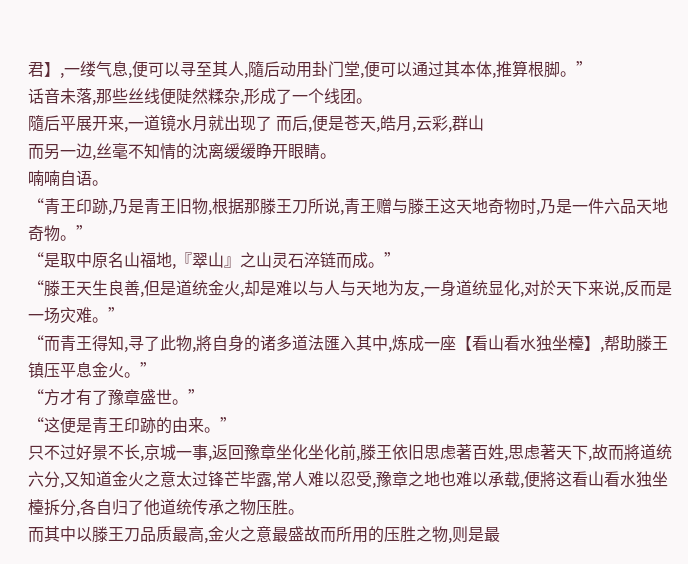君】,一缕气息,便可以寻至其人,隨后动用卦门堂,便可以通过其本体,推算根脚。”
话音未落,那些丝线便陡然糅杂,形成了一个线团。
隨后平展开来,一道镜水月就出现了 而后,便是苍天,皓月,云彩,群山
而另一边,丝毫不知情的沈离缓缓睁开眼睛。
喃喃自语。
“青王印跡,乃是青王旧物,根据那滕王刀所说,青王赠与滕王这天地奇物时,乃是一件六品天地奇物。”
“是取中原名山福地,『翠山』之山灵石淬链而成。”
“滕王天生良善,但是道统金火,却是难以与人与天地为友,一身道统显化,对於天下来说,反而是一场灾难。”
“而青王得知,寻了此物,將自身的诸多道法匯入其中,炼成一座【看山看水独坐檯】,帮助滕王镇压平息金火。”
“方才有了豫章盛世。”
“这便是青王印跡的由来。”
只不过好景不长,京城一事,返回豫章坐化坐化前,滕王依旧思虑著百姓,思虑著天下,故而將道统六分,又知道金火之意太过锋芒毕露,常人难以忍受,豫章之地也难以承载,便將这看山看水独坐檯拆分,各自归了他道统传承之物压胜。
而其中以滕王刀品质最高,金火之意最盛故而所用的压胜之物,则是最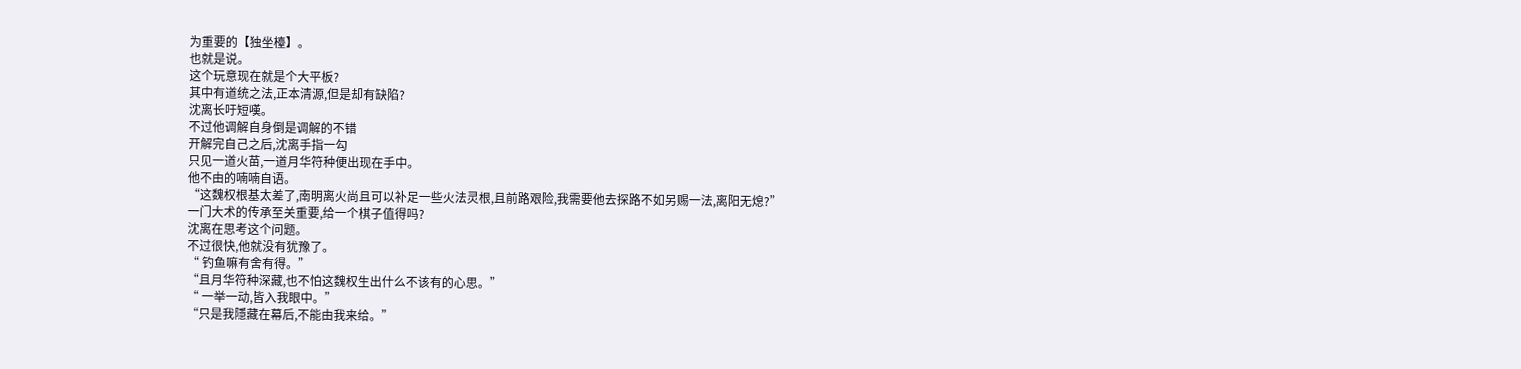为重要的【独坐檯】。
也就是说。
这个玩意现在就是个大平板?
其中有道统之法,正本清源,但是却有缺陷?
沈离长吁短嘆。
不过他调解自身倒是调解的不错
开解完自己之后,沈离手指一勾
只见一道火苗,一道月华符种便出现在手中。
他不由的喃喃自语。
“这魏权根基太差了,南明离火尚且可以补足一些火法灵根,且前路艰险,我需要他去探路不如另赐一法,离阳无熄?”
一门大术的传承至关重要,给一个棋子值得吗?
沈离在思考这个问题。
不过很快,他就没有犹豫了。
“ 钓鱼嘛有舍有得。”
“且月华符种深藏,也不怕这魏权生出什么不该有的心思。”
“ 一举一动,皆入我眼中。”
“只是我隱藏在幕后,不能由我来给。”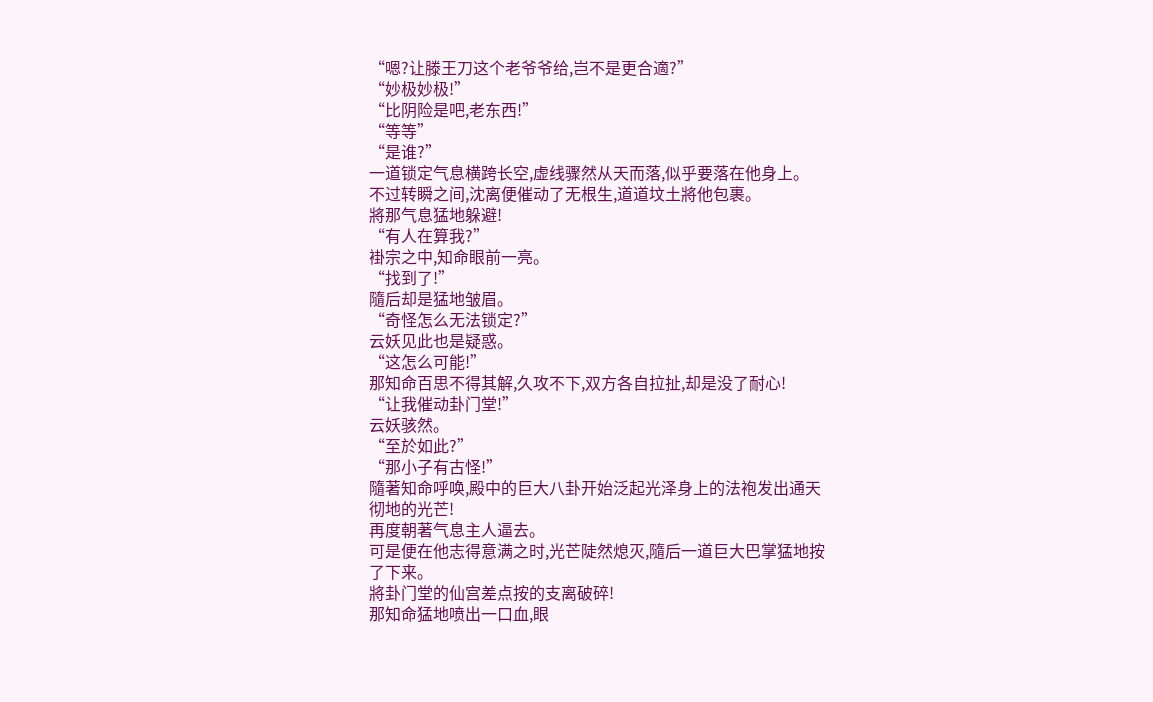“嗯?让滕王刀这个老爷爷给,岂不是更合適?”
“妙极妙极!”
“比阴险是吧,老东西!”
“等等”
“是谁?”
一道锁定气息横跨长空,虚线骤然从天而落,似乎要落在他身上。
不过转瞬之间,沈离便催动了无根生,道道坟土將他包裹。
將那气息猛地躲避!
“有人在算我?”
褂宗之中,知命眼前一亮。
“找到了!”
隨后却是猛地皱眉。
“奇怪怎么无法锁定?”
云妖见此也是疑惑。
“这怎么可能!”
那知命百思不得其解,久攻不下,双方各自拉扯,却是没了耐心!
“让我催动卦门堂!”
云妖骇然。
“至於如此?”
“那小子有古怪!”
隨著知命呼唤,殿中的巨大八卦开始泛起光泽身上的法袍发出通天彻地的光芒!
再度朝著气息主人逼去。
可是便在他志得意满之时,光芒陡然熄灭,隨后一道巨大巴掌猛地按了下来。
將卦门堂的仙宫差点按的支离破碎!
那知命猛地喷出一口血,眼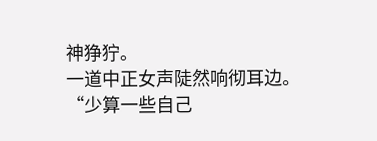神狰狞。
一道中正女声陡然响彻耳边。
“少算一些自己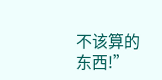不该算的东西!”